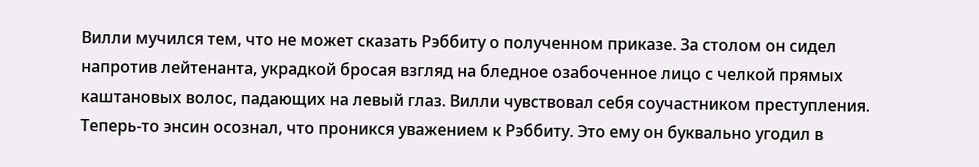Вилли мучился тем, что не может сказать Рэббиту о полученном приказе. За столом он сидел напротив лейтенанта, украдкой бросая взгляд на бледное озабоченное лицо с челкой прямых каштановых волос, падающих на левый глаз. Вилли чувствовал себя соучастником преступления.
Теперь-то энсин осознал, что проникся уважением к Рэббиту. Это ему он буквально угодил в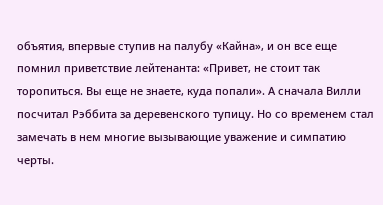объятия, впервые ступив на палубу «Кайна», и он все еще помнил приветствие лейтенанта: «Привет, не стоит так торопиться. Вы еще не знаете, куда попали». А сначала Вилли посчитал Рэббита за деревенского тупицу. Но со временем стал замечать в нем многие вызывающие уважение и симпатию черты.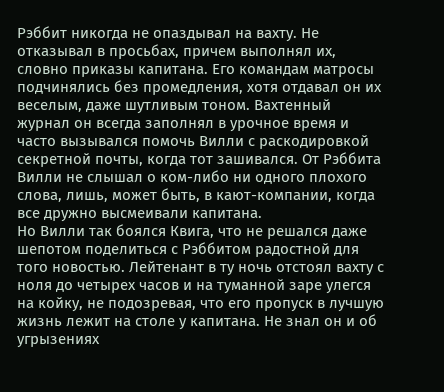Рэббит никогда не опаздывал на вахту. Не отказывал в просьбах, причем выполнял их, словно приказы капитана. Его командам матросы подчинялись без промедления, хотя отдавал он их веселым, даже шутливым тоном. Вахтенный журнал он всегда заполнял в урочное время и часто вызывался помочь Вилли с раскодировкой секретной почты, когда тот зашивался. От Рэббита Вилли не слышал о ком-либо ни одного плохого слова, лишь, может быть, в кают-компании, когда все дружно высмеивали капитана.
Но Вилли так боялся Квига, что не решался даже шепотом поделиться с Рэббитом радостной для того новостью. Лейтенант в ту ночь отстоял вахту с ноля до четырех часов и на туманной заре улегся на койку, не подозревая, что его пропуск в лучшую жизнь лежит на столе у капитана. Не знал он и об угрызениях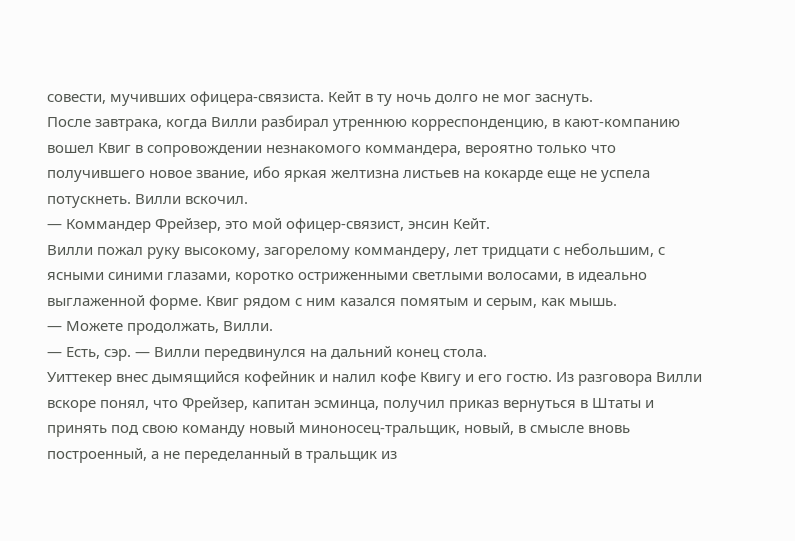совести, мучивших офицера-связиста. Кейт в ту ночь долго не мог заснуть.
После завтрака, когда Вилли разбирал утреннюю корреспонденцию, в кают-компанию вошел Квиг в сопровождении незнакомого коммандера, вероятно только что получившего новое звание, ибо яркая желтизна листьев на кокарде еще не успела потускнеть. Вилли вскочил.
— Коммандер Фрейзер, это мой офицер-связист, энсин Кейт.
Вилли пожал руку высокому, загорелому коммандеру, лет тридцати с небольшим, с ясными синими глазами, коротко остриженными светлыми волосами, в идеально выглаженной форме. Квиг рядом с ним казался помятым и серым, как мышь.
— Можете продолжать, Вилли.
— Есть, сэр. — Вилли передвинулся на дальний конец стола.
Уиттекер внес дымящийся кофейник и налил кофе Квигу и его гостю. Из разговора Вилли вскоре понял, что Фрейзер, капитан эсминца, получил приказ вернуться в Штаты и принять под свою команду новый миноносец-тральщик, новый, в смысле вновь построенный, а не переделанный в тральщик из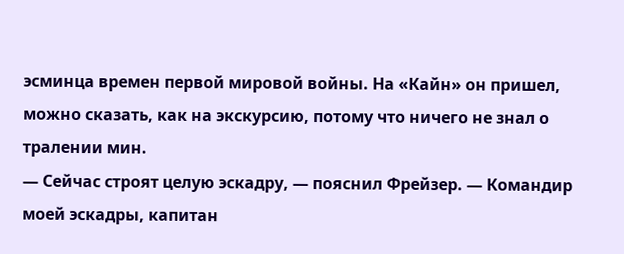эсминца времен первой мировой войны. На «Кайн» он пришел, можно сказать, как на экскурсию, потому что ничего не знал о тралении мин.
— Сейчас строят целую эскадру, — пояснил Фрейзер. — Командир моей эскадры, капитан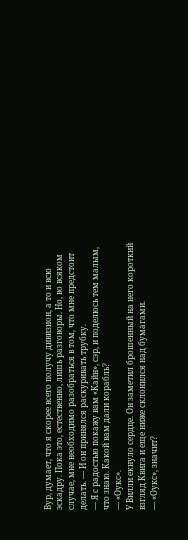Вур, думает, что я скорее всего получу дивизион, а то и всю эскадру. Пока это, естественно, лишь разговоры. Но, во всяком случае, мне необходимо разобраться в том, что мне предстоит делать. — И он принялся раскуривать трубку.
— Я с радостью покажу вам «Кайн», сэр, и поделюсь тем малым, что знаю. Какой вам дали корабль?
— «Оукс».
У Вилли екнуло сердце. Он заметил брошенный на него короткий взгляд Квига и еще ниже склонился над бумагами.
— «Оукс», значит?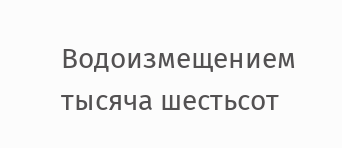Водоизмещением тысяча шестьсот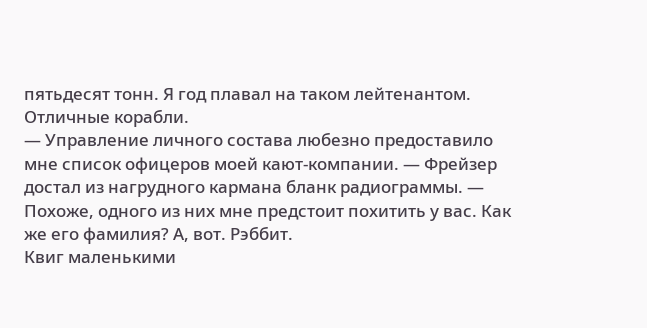пятьдесят тонн. Я год плавал на таком лейтенантом. Отличные корабли.
— Управление личного состава любезно предоставило мне список офицеров моей кают-компании. — Фрейзер достал из нагрудного кармана бланк радиограммы. — Похоже, одного из них мне предстоит похитить у вас. Как же его фамилия? А, вот. Рэббит.
Квиг маленькими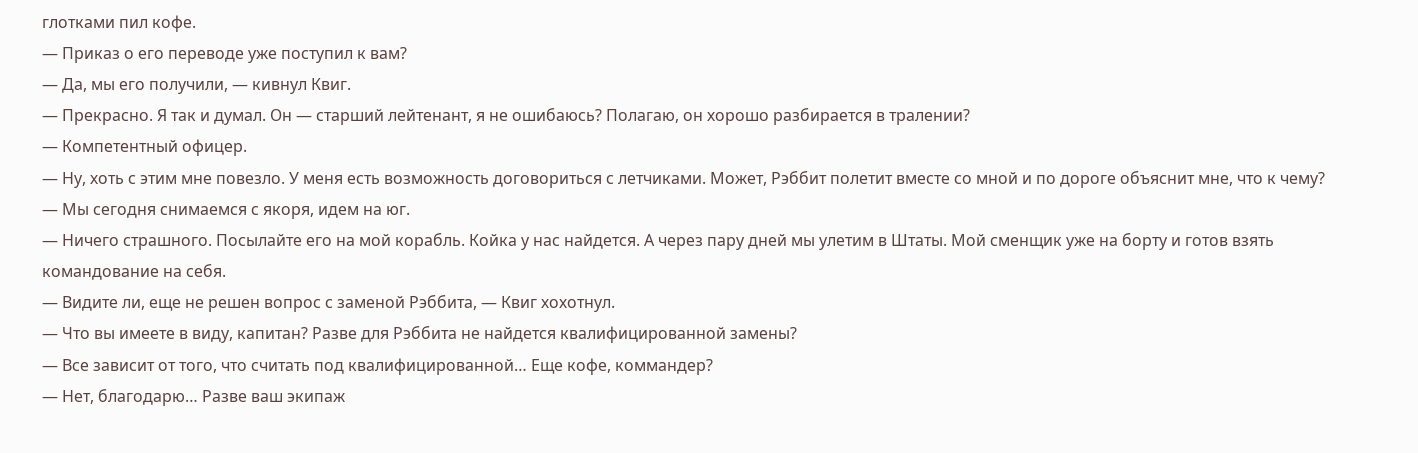глотками пил кофе.
— Приказ о его переводе уже поступил к вам?
— Да, мы его получили, — кивнул Квиг.
— Прекрасно. Я так и думал. Он — старший лейтенант, я не ошибаюсь? Полагаю, он хорошо разбирается в тралении?
— Компетентный офицер.
— Ну, хоть с этим мне повезло. У меня есть возможность договориться с летчиками. Может, Рэббит полетит вместе со мной и по дороге объяснит мне, что к чему?
— Мы сегодня снимаемся с якоря, идем на юг.
— Ничего страшного. Посылайте его на мой корабль. Койка у нас найдется. А через пару дней мы улетим в Штаты. Мой сменщик уже на борту и готов взять командование на себя.
— Видите ли, еще не решен вопрос с заменой Рэббита, — Квиг хохотнул.
— Что вы имеете в виду, капитан? Разве для Рэббита не найдется квалифицированной замены?
— Все зависит от того, что считать под квалифицированной… Еще кофе, коммандер?
— Нет, благодарю… Разве ваш экипаж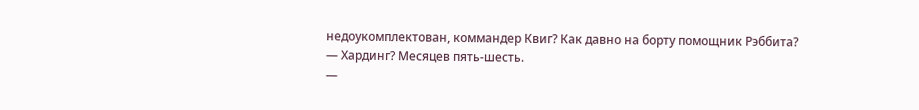недоукомплектован, коммандер Квиг? Как давно на борту помощник Рэббита?
— Хардинг? Месяцев пять-шесть.
—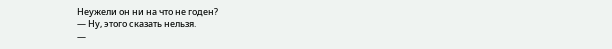Неужели он ни на что не годен?
— Ну, этого сказать нельзя.
—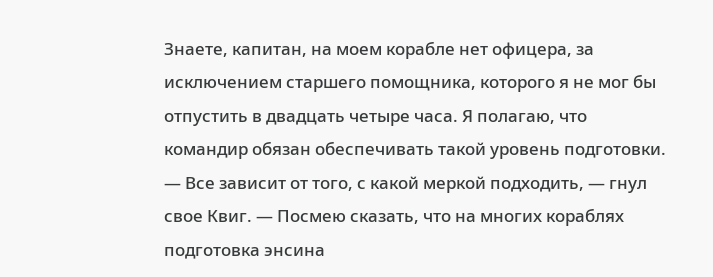Знаете, капитан, на моем корабле нет офицера, за исключением старшего помощника, которого я не мог бы отпустить в двадцать четыре часа. Я полагаю, что командир обязан обеспечивать такой уровень подготовки.
— Все зависит от того, с какой меркой подходить, — гнул свое Квиг. — Посмею сказать, что на многих кораблях подготовка энсина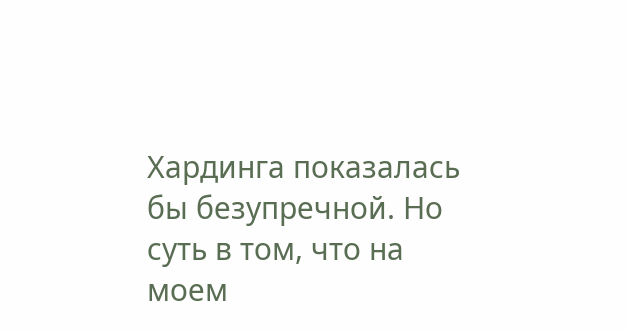Хардинга показалась бы безупречной. Но суть в том, что на моем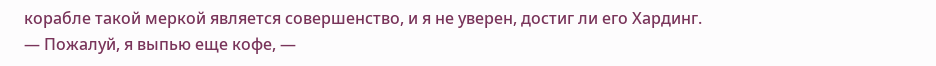корабле такой меркой является совершенство, и я не уверен, достиг ли его Хардинг.
— Пожалуй, я выпью еще кофе, —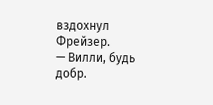вздохнул Фрейзер.
— Вилли, будь добр.